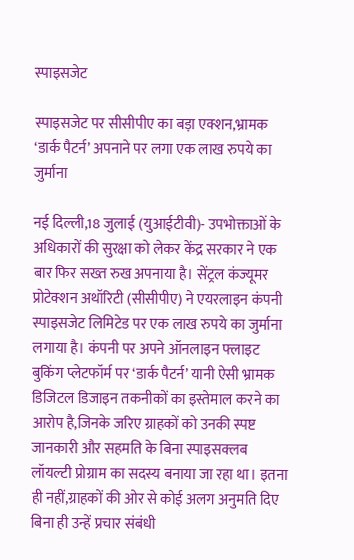स्पाइसजेट

स्पाइसजेट पर सीसीपीए का बड़ा एक्शन,भ्रामक ‘डार्क पैटर्न’ अपनाने पर लगा एक लाख रुपये का जुर्माना

नई दिल्ली,18 जुलाई (युआईटीवी)- उपभोक्ताओं के अधिकारों की सुरक्षा को लेकर केंद्र सरकार ने एक बार फिर सख्त रुख अपनाया है। सेंट्रल कंज्यूमर प्रोटेक्शन अथॉरिटी (सीसीपीए) ने एयरलाइन कंपनी स्पाइसजेट लिमिटेड पर एक लाख रुपये का जुर्माना लगाया है। कंपनी पर अपने ऑनलाइन फ्लाइट बुकिंग प्लेटफॉर्म पर ‘डार्क पैटर्न’ यानी ऐसी भ्रामक डिजिटल डिजाइन तकनीकों का इस्तेमाल करने का आरोप है,जिनके जरिए ग्राहकों को उनकी स्पष्ट जानकारी और सहमति के बिना स्पाइसक्लब लॉयल्टी प्रोग्राम का सदस्य बनाया जा रहा था। इतना ही नहीं,ग्राहकों की ओर से कोई अलग अनुमति दिए बिना ही उन्हें प्रचार संबंधी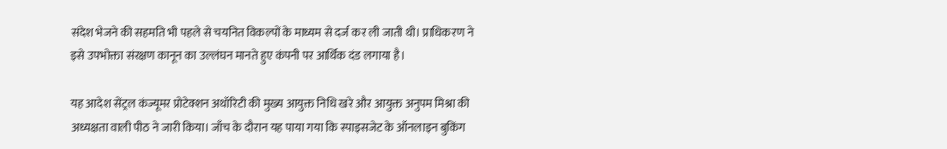संदेश भेजने की सहमति भी पहले से चयनित विकल्पों के माध्यम से दर्ज कर ली जाती थी। प्राधिकरण ने इसे उपभोक्ता संरक्षण कानून का उल्लंघन मानते हुए कंपनी पर आर्थिक दंड लगाया है।

यह आदेश सेंट्रल कंज्यूमर प्रोटेक्शन अथॉरिटी की मुख्य आयुक्त निधि खरे और आयुक्त अनुपम मिश्रा की अध्यक्षता वाली पीठ ने जारी किया। जाँच के दौरान यह पाया गया कि स्पाइसजेट के ऑनलाइन बुकिंग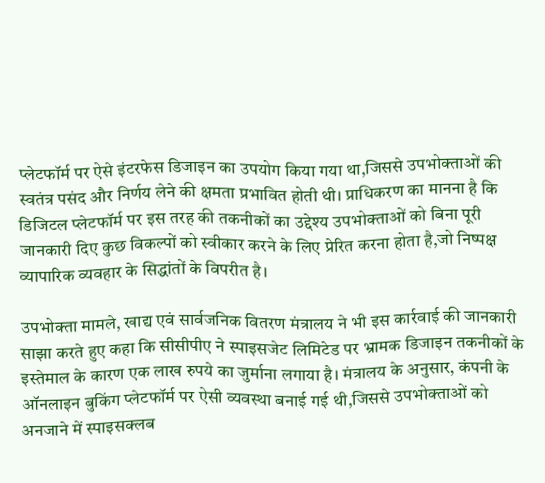प्लेटफॉर्म पर ऐसे इंटरफेस डिजाइन का उपयोग किया गया था,जिससे उपभोक्ताओं की स्वतंत्र पसंद और निर्णय लेने की क्षमता प्रभावित होती थी। प्राधिकरण का मानना है कि डिजिटल प्लेटफॉर्म पर इस तरह की तकनीकों का उद्देश्य उपभोक्ताओं को बिना पूरी जानकारी दिए कुछ विकल्पों को स्वीकार करने के लिए प्रेरित करना होता है,जो निष्पक्ष व्यापारिक व्यवहार के सिद्धांतों के विपरीत है।

उपभोक्ता मामले, खाद्य एवं सार्वजनिक वितरण मंत्रालय ने भी इस कार्रवाई की जानकारी साझा करते हुए कहा कि सीसीपीए ने स्पाइसजेट लिमिटेड पर भ्रामक डिजाइन तकनीकों के इस्तेमाल के कारण एक लाख रुपये का जुर्माना लगाया है। मंत्रालय के अनुसार, कंपनी के ऑनलाइन बुकिंग प्लेटफॉर्म पर ऐसी व्यवस्था बनाई गई थी,जिससे उपभोक्ताओं को अनजाने में स्पाइसक्लब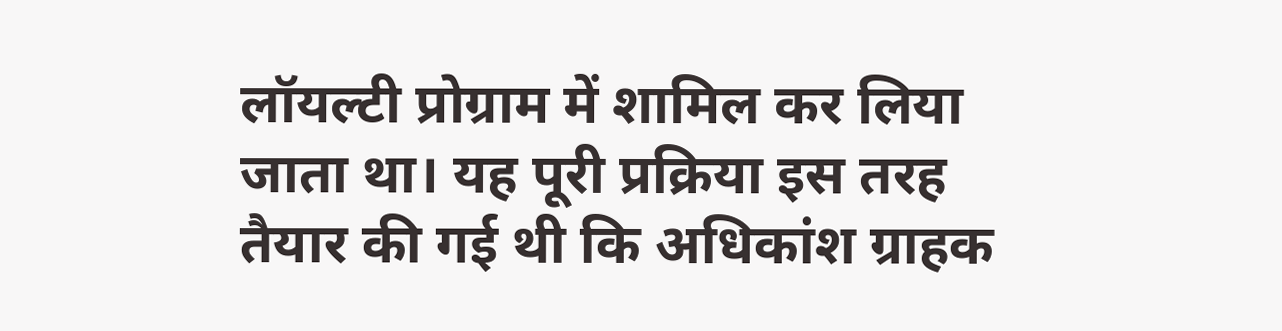लॉयल्टी प्रोग्राम में शामिल कर लिया जाता था। यह पूरी प्रक्रिया इस तरह तैयार की गई थी कि अधिकांश ग्राहक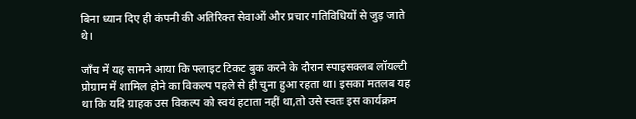बिना ध्यान दिए ही कंपनी की अतिरिक्त सेवाओं और प्रचार गतिविधियों से जुड़ जाते थे।

जाँच में यह सामने आया कि फ्लाइट टिकट बुक करने के दौरान स्पाइसक्लब लॉयल्टी प्रोग्राम में शामिल होने का विकल्प पहले से ही चुना हुआ रहता था। इसका मतलब यह था कि यदि ग्राहक उस विकल्प को स्वयं हटाता नहीं था,तो उसे स्वतः इस कार्यक्रम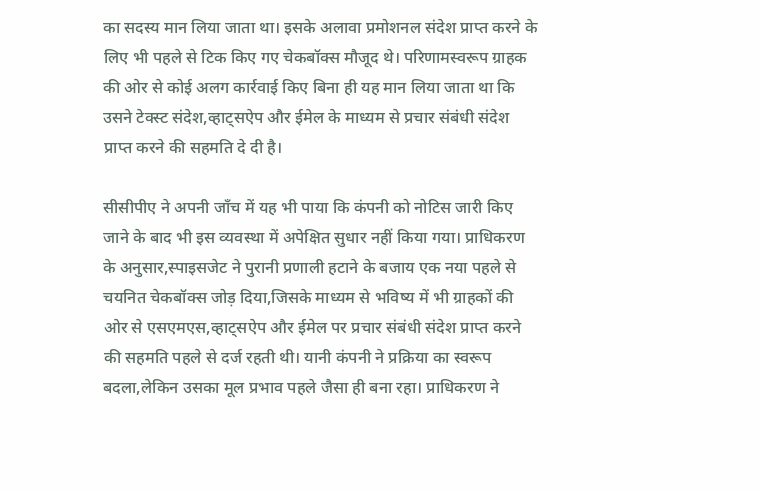का सदस्य मान लिया जाता था। इसके अलावा प्रमोशनल संदेश प्राप्त करने के लिए भी पहले से टिक किए गए चेकबॉक्स मौजूद थे। परिणामस्वरूप ग्राहक की ओर से कोई अलग कार्रवाई किए बिना ही यह मान लिया जाता था कि उसने टेक्स्ट संदेश,व्हाट्सऐप और ईमेल के माध्यम से प्रचार संबंधी संदेश प्राप्त करने की सहमति दे दी है।

सीसीपीए ने अपनी जाँच में यह भी पाया कि कंपनी को नोटिस जारी किए जाने के बाद भी इस व्यवस्था में अपेक्षित सुधार नहीं किया गया। प्राधिकरण के अनुसार,स्पाइसजेट ने पुरानी प्रणाली हटाने के बजाय एक नया पहले से चयनित चेकबॉक्स जोड़ दिया,जिसके माध्यम से भविष्य में भी ग्राहकों की ओर से एसएमएस,व्हाट्सऐप और ईमेल पर प्रचार संबंधी संदेश प्राप्त करने की सहमति पहले से दर्ज रहती थी। यानी कंपनी ने प्रक्रिया का स्वरूप बदला,लेकिन उसका मूल प्रभाव पहले जैसा ही बना रहा। प्राधिकरण ने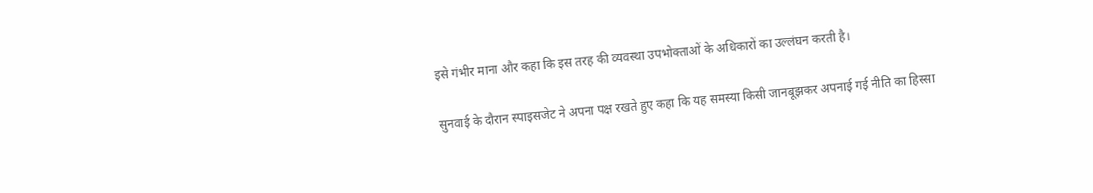इसे गंभीर माना और कहा कि इस तरह की व्यवस्था उपभोक्ताओं के अधिकारों का उल्लंघन करती है।

सुनवाई के दौरान स्पाइसजेट ने अपना पक्ष रखते हुए कहा कि यह समस्या किसी जानबूझकर अपनाई गई नीति का हिस्सा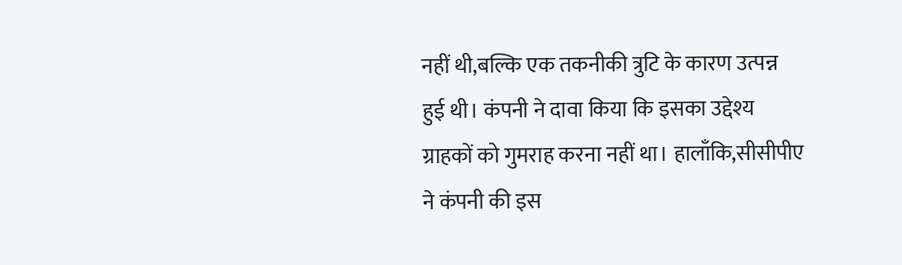नहीं थी,बल्कि एक तकनीकी त्रुटि के कारण उत्पन्न हुई थी। कंपनी ने दावा किया कि इसका उद्देश्य ग्राहकों को गुमराह करना नहीं था। हालाँकि,सीसीपीए ने कंपनी की इस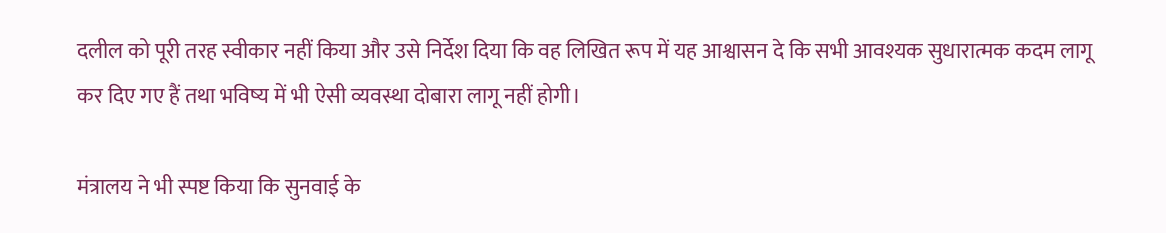दलील को पूरी तरह स्वीकार नहीं किया और उसे निर्देश दिया कि वह लिखित रूप में यह आश्वासन दे कि सभी आवश्यक सुधारात्मक कदम लागू कर दिए गए हैं तथा भविष्य में भी ऐसी व्यवस्था दोबारा लागू नहीं होगी।

मंत्रालय ने भी स्पष्ट किया कि सुनवाई के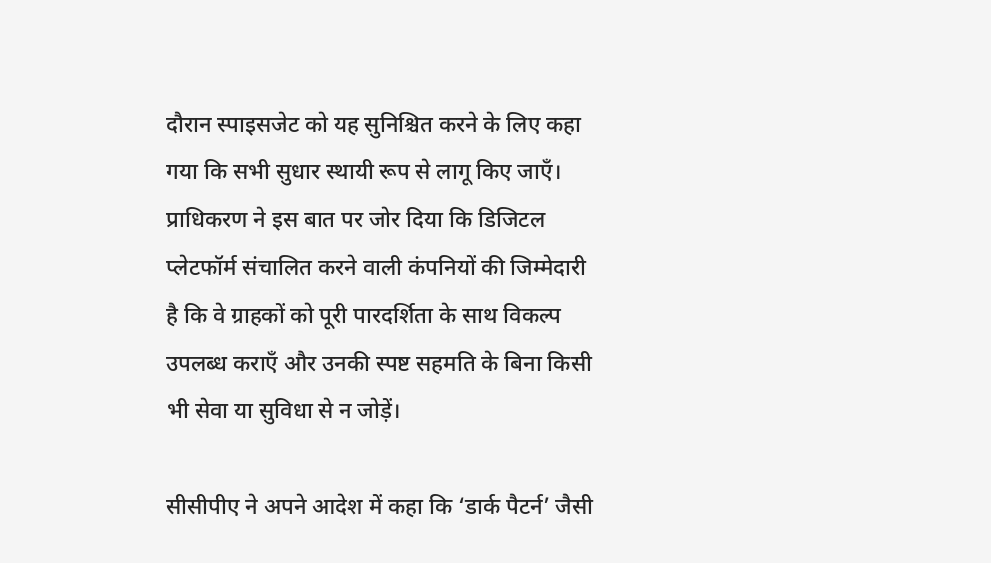दौरान स्पाइसजेट को यह सुनिश्चित करने के लिए कहा गया कि सभी सुधार स्थायी रूप से लागू किए जाएँ। प्राधिकरण ने इस बात पर जोर दिया कि डिजिटल प्लेटफॉर्म संचालित करने वाली कंपनियों की जिम्मेदारी है कि वे ग्राहकों को पूरी पारदर्शिता के साथ विकल्प उपलब्ध कराएँ और उनकी स्पष्ट सहमति के बिना किसी भी सेवा या सुविधा से न जोड़ें।

सीसीपीए ने अपने आदेश में कहा कि ‘डार्क पैटर्न’ जैसी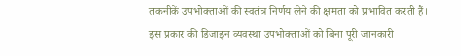तकनीकें उपभोक्ताओं की स्वतंत्र निर्णय लेने की क्षमता को प्रभावित करती हैं। इस प्रकार की डिजाइन व्यवस्था उपभोक्ताओं को बिना पूरी जानकारी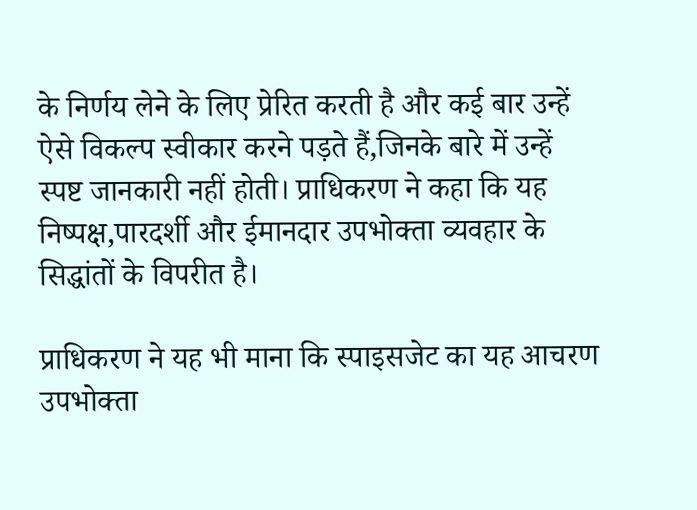के निर्णय लेने के लिए प्रेरित करती है और कई बार उन्हें ऐसे विकल्प स्वीकार करने पड़ते हैं,जिनके बारे में उन्हें स्पष्ट जानकारी नहीं होती। प्राधिकरण ने कहा कि यह निष्पक्ष,पारदर्शी और ईमानदार उपभोक्ता व्यवहार के सिद्धांतों के विपरीत है।

प्राधिकरण ने यह भी माना कि स्पाइसजेट का यह आचरण उपभोक्ता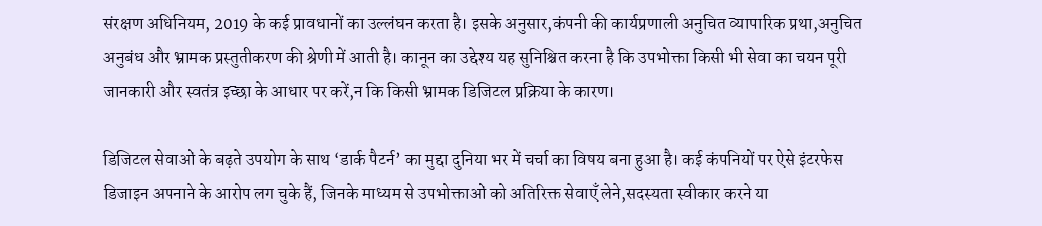संरक्षण अधिनियम, 2019 के कई प्रावधानों का उल्लंघन करता है। इसके अनुसार,कंपनी की कार्यप्रणाली अनुचित व्यापारिक प्रथा,अनुचित अनुबंध और भ्रामक प्रस्तुतीकरण की श्रेणी में आती है। कानून का उद्देश्य यह सुनिश्चित करना है कि उपभोक्ता किसी भी सेवा का चयन पूरी जानकारी और स्वतंत्र इच्छा के आधार पर करें,न कि किसी भ्रामक डिजिटल प्रक्रिया के कारण।

डिजिटल सेवाओं के बढ़ते उपयोग के साथ ‘डार्क पैटर्न’ का मुद्दा दुनिया भर में चर्चा का विषय बना हुआ है। कई कंपनियों पर ऐसे इंटरफेस डिजाइन अपनाने के आरोप लग चुके हैं, जिनके माध्यम से उपभोक्ताओं को अतिरिक्त सेवाएँ लेने,सदस्यता स्वीकार करने या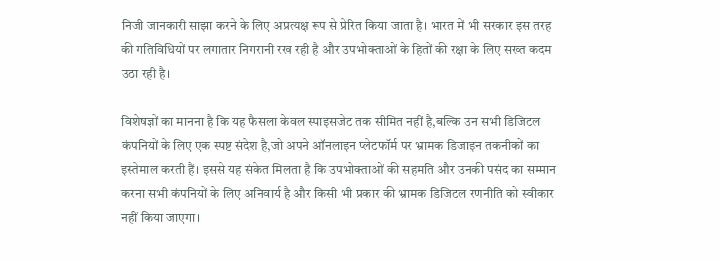निजी जानकारी साझा करने के लिए अप्रत्यक्ष रूप से प्रेरित किया जाता है। भारत में भी सरकार इस तरह की गतिविधियों पर लगातार निगरानी रख रही है और उपभोक्ताओं के हितों की रक्षा के लिए सख्त कदम उठा रही है।

विशेषज्ञों का मानना है कि यह फैसला केवल स्पाइसजेट तक सीमित नहीं है,बल्कि उन सभी डिजिटल कंपनियों के लिए एक स्पष्ट संदेश है,जो अपने ऑनलाइन प्लेटफॉर्म पर भ्रामक डिजाइन तकनीकों का इस्तेमाल करती हैं। इससे यह संकेत मिलता है कि उपभोक्ताओं की सहमति और उनकी पसंद का सम्मान करना सभी कंपनियों के लिए अनिवार्य है और किसी भी प्रकार की भ्रामक डिजिटल रणनीति को स्वीकार नहीं किया जाएगा।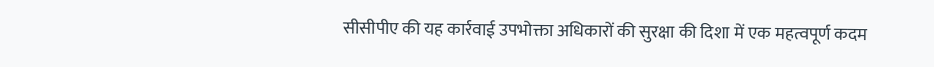सीसीपीए की यह कार्रवाई उपभोक्ता अधिकारों की सुरक्षा की दिशा में एक महत्वपूर्ण कदम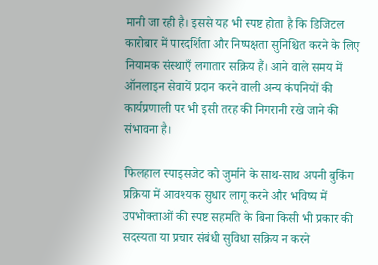मानी जा रही है। इससे यह भी स्पष्ट होता है कि डिजिटल कारोबार में पारदर्शिता और निष्पक्षता सुनिश्चित करने के लिए नियामक संस्थाएँ लगातार सक्रिय हैं। आने वाले समय में ऑनलाइन सेवायें प्रदान करने वाली अन्य कंपनियों की कार्यप्रणाली पर भी इसी तरह की निगरानी रखे जाने की संभावना है।

फिलहाल स्पाइसजेट को जुर्माने के साथ-साथ अपनी बुकिंग प्रक्रिया में आवश्यक सुधार लागू करने और भविष्य में उपभोक्ताओं की स्पष्ट सहमति के बिना किसी भी प्रकार की सदस्यता या प्रचार संबंधी सुविधा सक्रिय न करने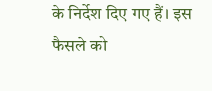के निर्देश दिए गए हैं। इस फैसले को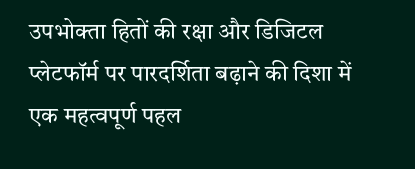उपभोक्ता हितों की रक्षा और डिजिटल प्लेटफॉर्म पर पारदर्शिता बढ़ाने की दिशा में एक महत्वपूर्ण पहल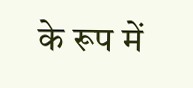के रूप में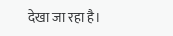देखा जा रहा है।